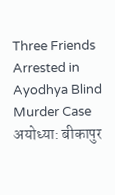Three Friends Arrested in Ayodhya Blind Murder Case
अयोध्या: बीकापुर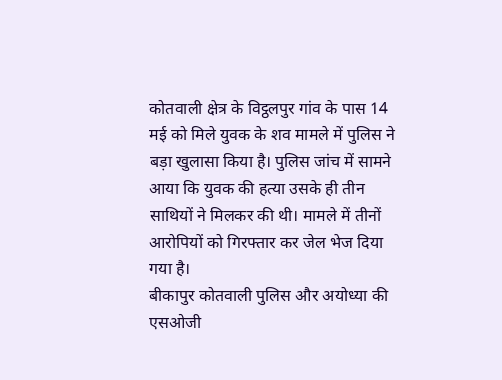कोतवाली क्षेत्र के विट्ठलपुर गांव के पास 14 मई को मिले युवक के शव मामले में पुलिस ने बड़ा खुलासा किया है। पुलिस जांच में सामने आया कि युवक की हत्या उसके ही तीन साथियों ने मिलकर की थी। मामले में तीनों आरोपियों को गिरफ्तार कर जेल भेज दिया गया है।
बीकापुर कोतवाली पुलिस और अयोध्या की एसओजी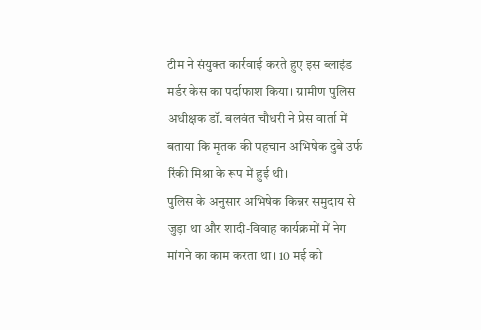टीम ने संयुक्त कार्रवाई करते हुए इस ब्लाइंड मर्डर केस का पर्दाफाश किया। ग्रामीण पुलिस अधीक्षक डॉ. बलवंत चौधरी ने प्रेस वार्ता में बताया कि मृतक की पहचान अभिषेक दुबे उर्फ रिंकी मिश्रा के रूप में हुई थी।
पुलिस के अनुसार अभिषेक किन्नर समुदाय से जुड़ा था और शादी-विवाह कार्यक्रमों में नेग मांगने का काम करता था। 10 मई को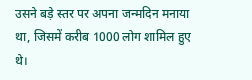उसने बड़े स्तर पर अपना जन्मदिन मनाया था, जिसमें करीब 1000 लोग शामिल हुए थे।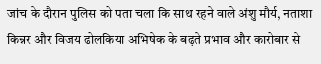जांच के दौरान पुलिस को पता चला कि साथ रहने वाले अंशु मौर्य, नताशा किन्नर और विजय ढोलकिया अभिषेक के बढ़ते प्रभाव और कारोबार से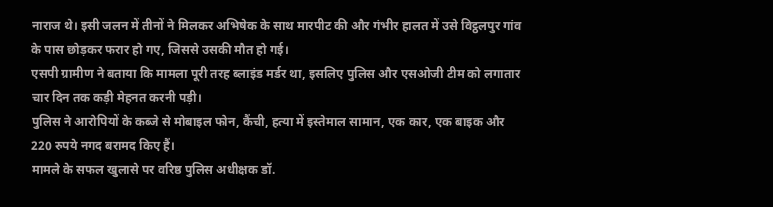नाराज थे। इसी जलन में तीनों ने मिलकर अभिषेक के साथ मारपीट की और गंभीर हालत में उसे विट्ठलपुर गांव के पास छोड़कर फरार हो गए, जिससे उसकी मौत हो गई।
एसपी ग्रामीण ने बताया कि मामला पूरी तरह ब्लाइंड मर्डर था, इसलिए पुलिस और एसओजी टीम को लगातार चार दिन तक कड़ी मेहनत करनी पड़ी।
पुलिस ने आरोपियों के कब्जे से मोबाइल फोन, कैंची, हत्या में इस्तेमाल सामान, एक कार, एक बाइक और 220 रुपये नगद बरामद किए हैं।
मामले के सफल खुलासे पर वरिष्ठ पुलिस अधीक्षक डॉ.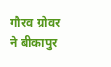गौरव ग्रोवर ने बीकापुर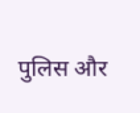पुलिस और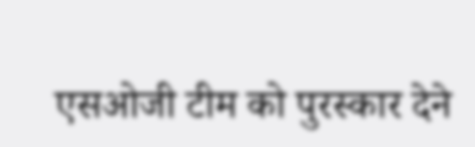एसओजी टीम को पुरस्कार देने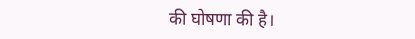की घोषणा की है।